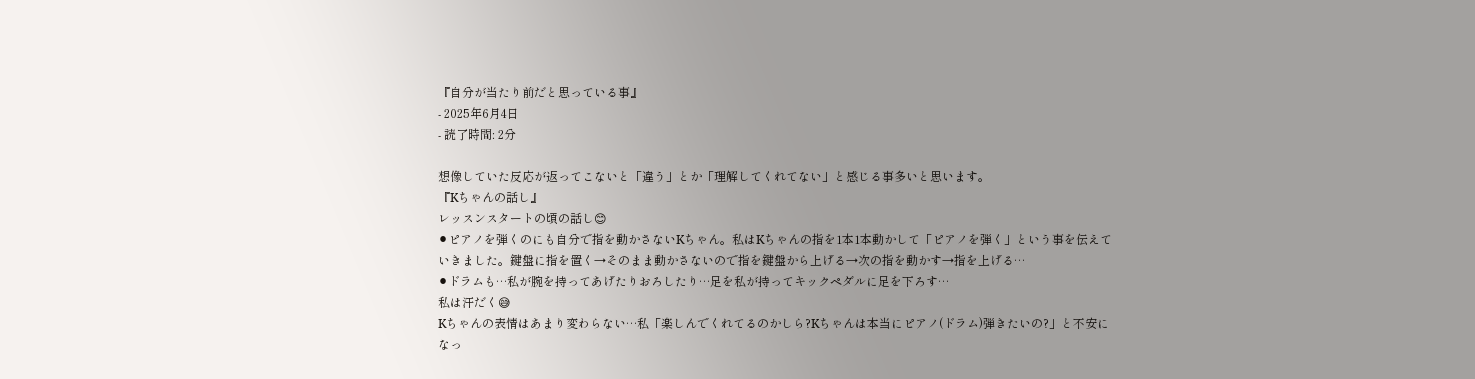『自分が当たり前だと思っている事』
- 2025年6月4日
- 読了時間: 2分

想像していた反応が返ってこないと「違う」とか「理解してくれてない」と感じる事多いと思います。
『Kちゃんの話し』
レッスンスタートの頃の話し😊
⚫ピアノを弾くのにも自分で指を動かさないKちゃん。私はKちゃんの指を1本1本動かして「ピアノを弾く」という事を伝えていきました。鍵盤に指を置く→そのまま動かさないので指を鍵盤から上げる→次の指を動かす→指を上げる…
⚫ドラムも…私が腕を持ってあげたりおろしたり…足を私が持ってキックペダルに足を下ろす…
私は汗だく😅
Kちゃんの表情はあまり変わらない…私「楽しんでくれてるのかしら?Kちゃんは本当にピアノ(ドラム)弾きたいの?」と不安になっ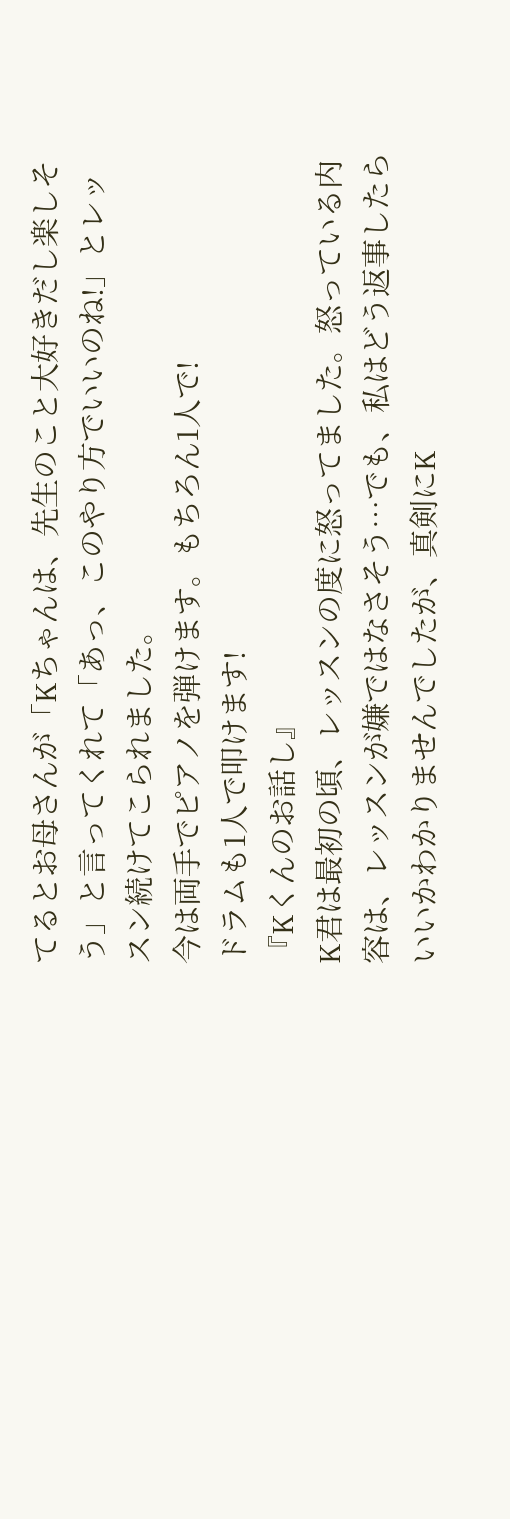てるとお母さんが「Kちゃんは、先生のこと大好きだし楽しそう」と言ってくれて「あっ、このやり方でいいのね!」とレッスン続けてこられました。
今は両手でピアノを弾けます。もちろん1人で!
ドラムも1人で叩けます!
『Kくんのお話し』
K君は最初の頃、レッスンの度に怒ってました。怒っている内容は、レッスンが嫌ではなさそう…でも、私はどう返事したらいいかわかりませんでしたが、真剣にK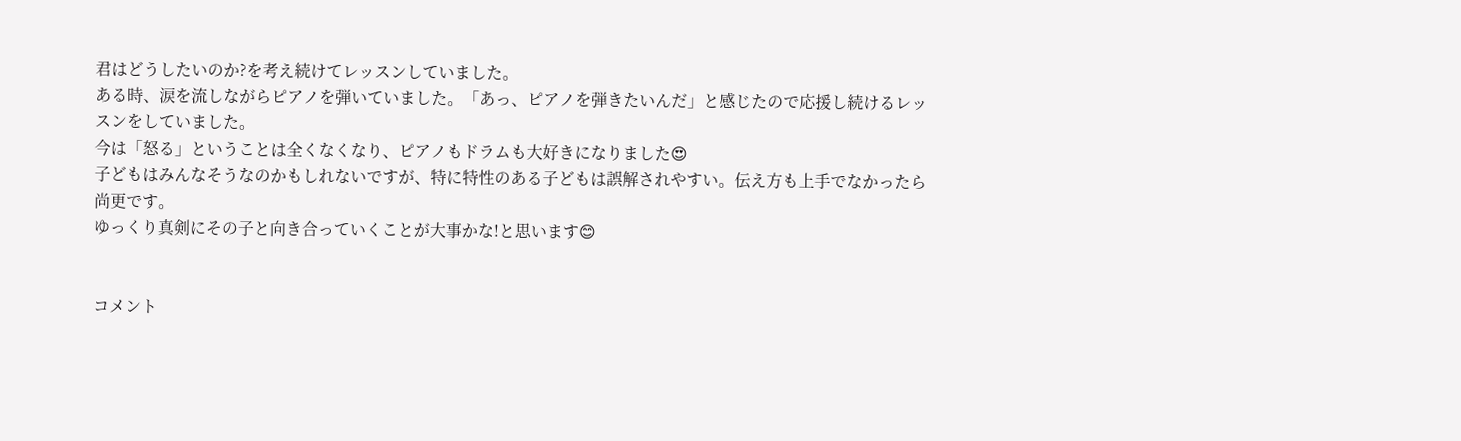君はどうしたいのか?を考え続けてレッスンしていました。
ある時、涙を流しながらピアノを弾いていました。「あっ、ピアノを弾きたいんだ」と感じたので応援し続けるレッスンをしていました。
今は「怒る」ということは全くなくなり、ピアノもドラムも大好きになりました😍
子どもはみんなそうなのかもしれないですが、特に特性のある子どもは誤解されやすい。伝え方も上手でなかったら尚更です。
ゆっくり真剣にその子と向き合っていくことが大事かな!と思います😊


コメント